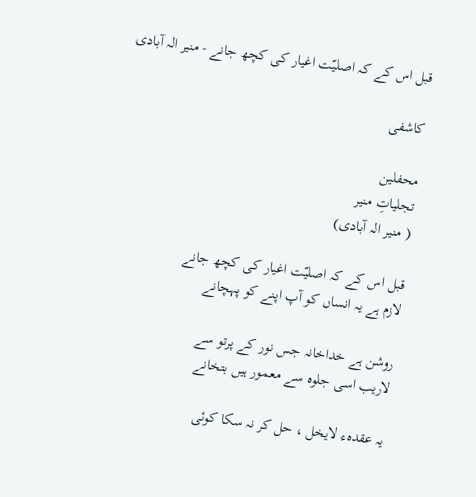قبل اس کے کہ اصلیّت اغیار کی کچھ جانے - منیر الہ آبادی

کاشفی

محفلین
تجلیاتِ منیر
( منیر الہ آبادی)

قبل اس کے کہ اصلیّت اغیار کی کچھ جانے
لازم ہے یہ انساں کو آپ اپنے کو پہچانے

روشن ہے خداخانہ جس نور کے پرتو سے
لاریب اسی جلوہ سے معمور ہیں بتخانے

یہ عقدہء لایخل ، حل کر نہ سکا کوئی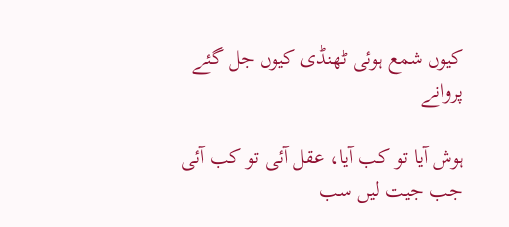کیوں شمع ہوئی ٹھنڈی کیوں جل گئے پروانے

ہوش آیا تو کب آیا، عقل آئی تو کب آئی
جب جیت لیں سب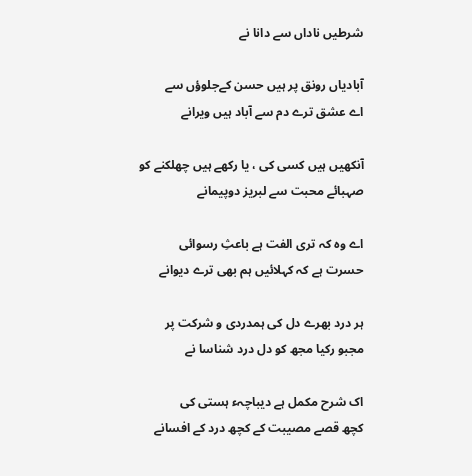شرطیں ناداں سے دانا نے

آبادیاں رونق پر ہیں حسن کےجلوؤں سے
اے عشق ترے دم سے آباد ہیں ویرانے

آنکھیں ہیں کسی کی ، یا رکھے ہیں چھلکنے کو
صہبائے محبت سے لبریز دوپیمانے

اے وہ کہ تری الفت ہے باعثِ رسوائی
حسرت ہے کہ کہلائیں ہم بھی ترے دیوانے

ہر درد بھرے دل کی ہمدردی و شرکت پر
مجبو رکیا مجھ کو دل درد شناسا نے

اک شرح مکمل ہے دیباچہء ہستی کی
کچھ قصے مصیبت کے کچھ درد کے افسانے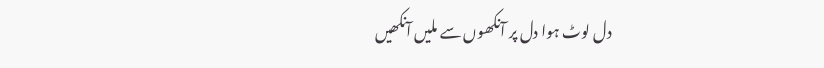دل لوٹ ہوا دل پر آنکھوں سے ملیں آنکھیں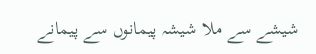شیشے سے ملا شیشہ پیمانوں سے پیمانے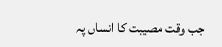جب وقت مصیبت کا انساں پہ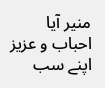منیر آیا
احباب و عزیز اپنے سب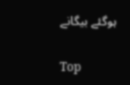ہوگئے بیگانے

Top